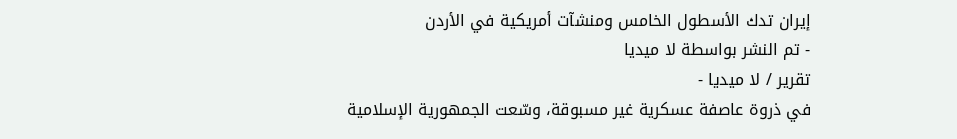إيران تدك الأسطول الخامس ومنشآت أمريكية في الأردن
- تم النشر بواسطة لا ميديا
تقرير / لا ميديا -
في ذروة عاصفة عسكرية غير مسبوقة، وسّعت الجمهورية الإسلامية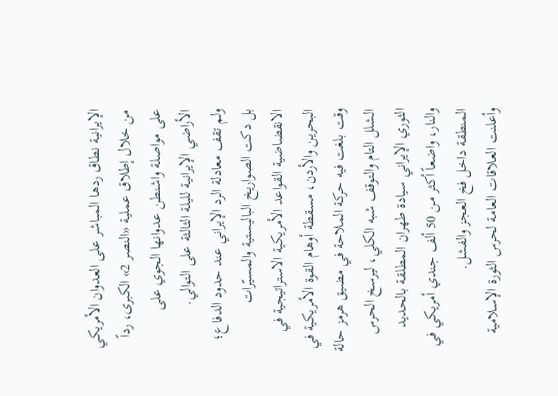الإيرانية نطاق ردها المباشر على العدوان الأمريكي من خلال إطلاق عملية «النصر 2» الكبرى، رداً على مواصلة واشنطن عدوانها الجوي على الأراضي الإيرانية لليلة الثالثة على التوالي.
ولم تقف معادلة الرد الإيراني عند حدود الدفاع؛ بل دكت الصواريخ الباليستية والمسيّرات الانقضاضية القواعد الأمريكية الاستراتيجية في البحرين والأردن، مسقطة أوهام القوة الأمريكية في وقت بلغت فيه حركة الملاحة في مضيق هرمز حالة الشلل التام والتوقف شبه الكلي، ليرسخ الحرس الثوري الإيراني سيادة طهران المطلقة بالحديد والنار، واضعاً أكثر من 50 ألف جندي أمريكي في المنطقة داخل فخ العجز والفشل.
وأعلنت العلاقات العامة لحرس الثورة الإسلامية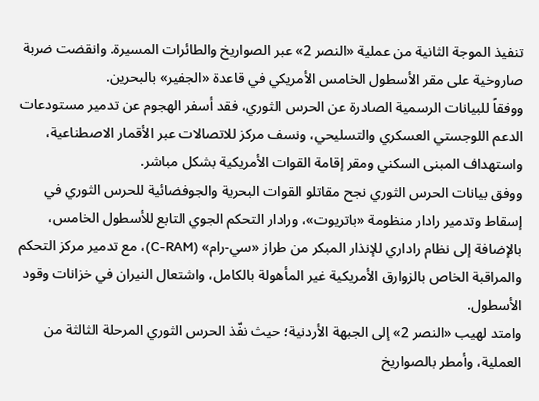تنفيذ الموجة الثانية من عملية «النصر 2» عبر الصواريخ والطائرات المسيرة. وانقضت ضربة صاروخية على مقر الأسطول الخامس الأمريكي في قاعدة «الجفير» بالبحرين.
ووفقاً للبيانات الرسمية الصادرة عن الحرس الثوري، فقد أسفر الهجوم عن تدمير مستودعات الدعم اللوجستي العسكري والتسليحي، ونسف مركز للاتصالات عبر الأقمار الاصطناعية، واستهداف المبنى السكني ومقر إقامة القوات الأمريكية بشكل مباشر.
ووفق بيانات الحرس الثوري نجح مقاتلو القوات البحرية والجوفضائية للحرس الثوري في إسقاط وتدمير رادار منظومة «باتريوت»، ورادار التحكم الجوي التابع للأسطول الخامس، بالإضافة إلى نظام راداري للإنذار المبكر من طراز «سي-رام» (C-RAM)، مع تدمير مركز التحكم والمراقبة الخاص بالزوارق الأمريكية غير المأهولة بالكامل، واشتعال النيران في خزانات وقود الأسطول.
وامتد لهيب «النصر 2» إلى الجبهة الأردنية؛ حيث نفّذ الحرس الثوري المرحلة الثالثة من العملية، وأمطر بالصواريخ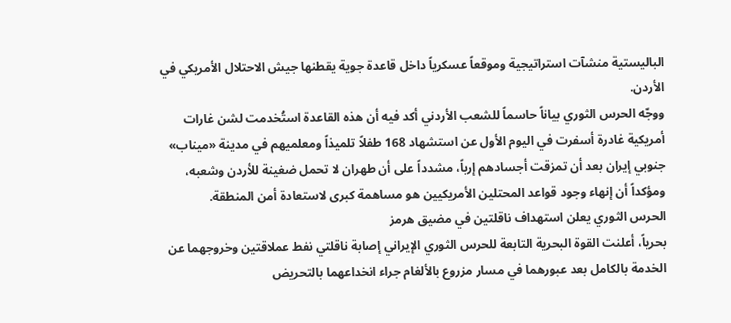الباليستية منشآت استراتيجية وموقعاً عسكرياً داخل قاعدة جوية يقطنها جيش الاحتلال الأمريكي في الأردن.
ووجّه الحرس الثوري بياناً حاسماً للشعب الأردني أكد فيه أن هذه القاعدة استُخدمت لشن غارات أمريكية غادرة أسفرت في اليوم الأول عن استشهاد 168 طفلاً تلميذاً ومعلميهم في مدينة «ميناب» جنوبي إيران بعد أن تمزقت أجسادهم إرباً، مشدداً على أن طهران لا تحمل ضغينة للأردن وشعبه، ومؤكداً أن إنهاء وجود قواعد المحتلين الأمريكيين هو مساهمة كبرى لاستعادة أمن المنطقة.
الحرس الثوري يعلن استهداف ناقلتين في مضيق هرمز
بحرياً، أعلنت القوة البحرية التابعة للحرس الثوري الإيراني إصابة ناقلتي نفط عملاقتين وخروجهما عن الخدمة بالكامل بعد عبورهما في مسار مزروع بالألغام جراء انخداعهما بالتحريض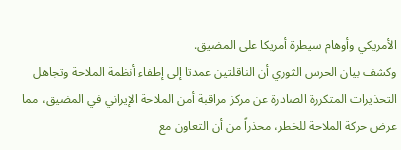الأمريكي وأوهام سيطرة أمريكا على المضيق.
وكشف بيان الحرس الثوري أن الناقلتين عمدتا إلى إطفاء أنظمة الملاحة وتجاهل التحذيرات المتكررة الصادرة عن مركز مراقبة أمن الملاحة الإيراني في المضيق، مما عرض حركة الملاحة للخطر، محذراً من أن التعاون مع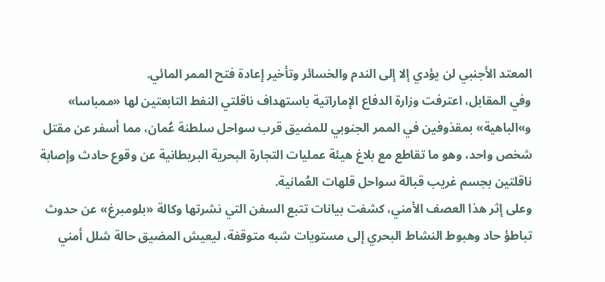المعتد الأجنبي لن يؤدي إلا إلى الندم والخسائر وتأخير إعادة فتح الممر المائي.
وفي المقابل، اعترفت وزارة الدفاع الإماراتية باستهداف ناقلتي النفط التابعتين لها «ممباسا» و»الباهية» بمقذوفين في الممر الجنوبي للمضيق قرب سواحل سلطنة عُمان، مما أسفر عن مقتل شخص واحد، وهو ما تقاطع مع بلاغ هيئة عمليات التجارة البحرية البريطانية عن وقوع حادث وإصابة ناقلتين بجسم غريب قبالة سواحل قلهات العُمانية.
وعلى إثر هذا العصف الأمني، كشفت بيانات تتبع السفن التي نشرتها وكالة «بلومبرغ» عن حدوث تباطؤ حاد وهبوط النشاط البحري إلى مستويات شبه متوقفة، ليعيش المضيق حالة شلل أمني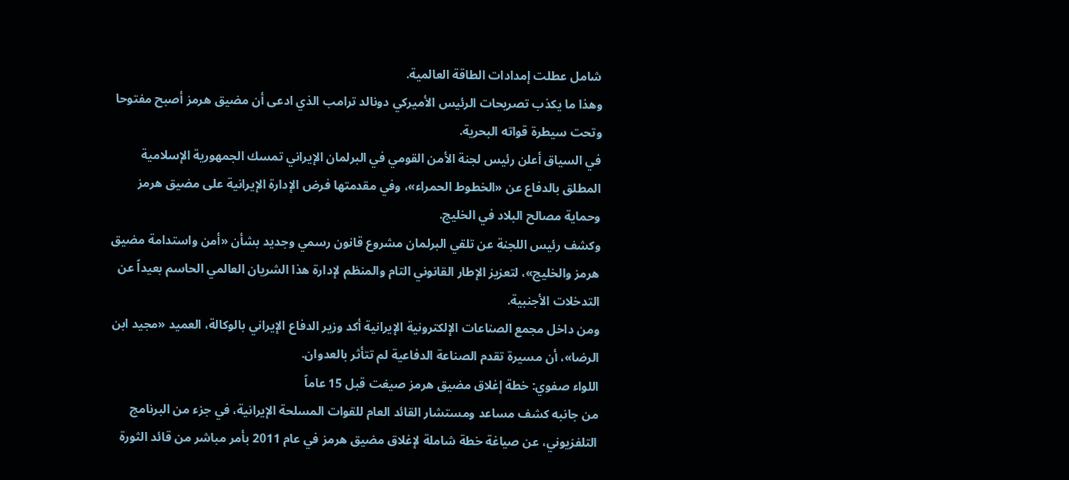شامل عطلت إمدادات الطاقة العالمية.
وهذا ما يكذب تصريحات الرئيس الأميركي دونالد ترامب الذي ادعى أن مضيق هرمز أصبح مفتوحا وتحت سيطرة قواته البحرية.
في السياق أعلن رئيس لجنة الأمن القومي في البرلمان الإيراني تمسك الجمهورية الإسلامية المطلق بالدفاع عن «الخطوط الحمراء»، وفي مقدمتها فرض الإدارة الإيرانية على مضيق هرمز وحماية مصالح البلاد في الخليج.
وكشف رئيس اللجنة عن تلقي البرلمان مشروع قانون رسمي وجديد بشأن «أمن واستدامة مضيق هرمز والخليج»، لتعزيز الإطار القانوني التام والمنظم لإدارة هذا الشريان العالمي الحاسم بعيداً عن التدخلات الأجنبية.
ومن داخل مجمع الصناعات الإلكترونية الإيرانية أكد وزير الدفاع الإيراني بالوكالة، العميد «مجيد ابن الرضا»، أن مسيرة تقدم الصناعة الدفاعية لم تتأثر بالعدوان.
اللواء صفوي: خطة إغلاق مضيق هرمز صيغت قبل 15 عاماً
من جانبه كشف مساعد ومستشار القائد العام للقوات المسلحة الإيرانية، في جزء من البرنامج التلفزيوني، عن صياغة خطة شاملة لإغلاق مضيق هرمز في عام 2011 بأمر مباشر من قائد الثورة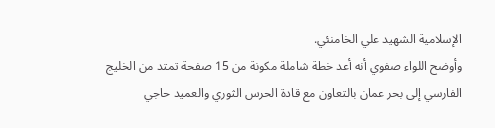الإسلامية الشهيد علي الخامنئي.
وأوضح اللواء صفوي أنه أعد خطة شاملة مكونة من 15 صفحة تمتد من الخليج الفارسي إلى بحر عمان بالتعاون مع قادة الحرس الثوري والعميد حاجي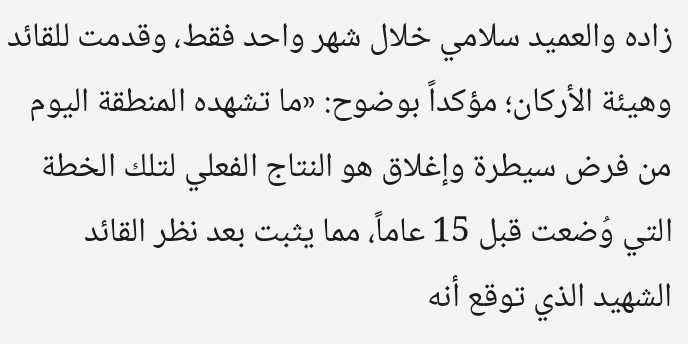زاده والعميد سلامي خلال شهر واحد فقط، وقدمت للقائد وهيئة الأركان؛ مؤكداً بوضوح: «ما تشهده المنطقة اليوم من فرض سيطرة وإغلاق هو النتاج الفعلي لتلك الخطة التي وُضعت قبل 15 عاماً، مما يثبت بعد نظر القائد الشهيد الذي توقع أنه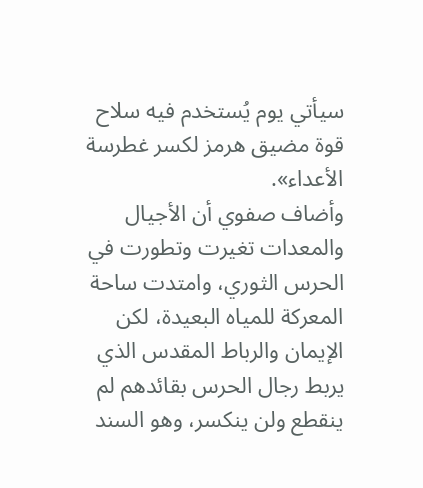سيأتي يوم يُستخدم فيه سلاح قوة مضيق هرمز لكسر غطرسة الأعداء».
وأضاف صفوي أن الأجيال والمعدات تغيرت وتطورت في الحرس الثوري، وامتدت ساحة المعركة للمياه البعيدة، لكن الإيمان والرباط المقدس الذي يربط رجال الحرس بقائدهم لم ينقطع ولن ينكسر، وهو السند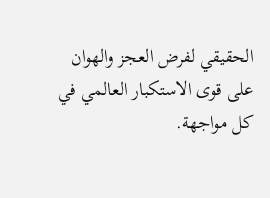الحقيقي لفرض العجز والهوان على قوى الاستكبار العالمي في كل مواجهة.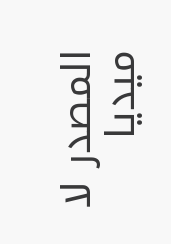المصدر لا ميديا